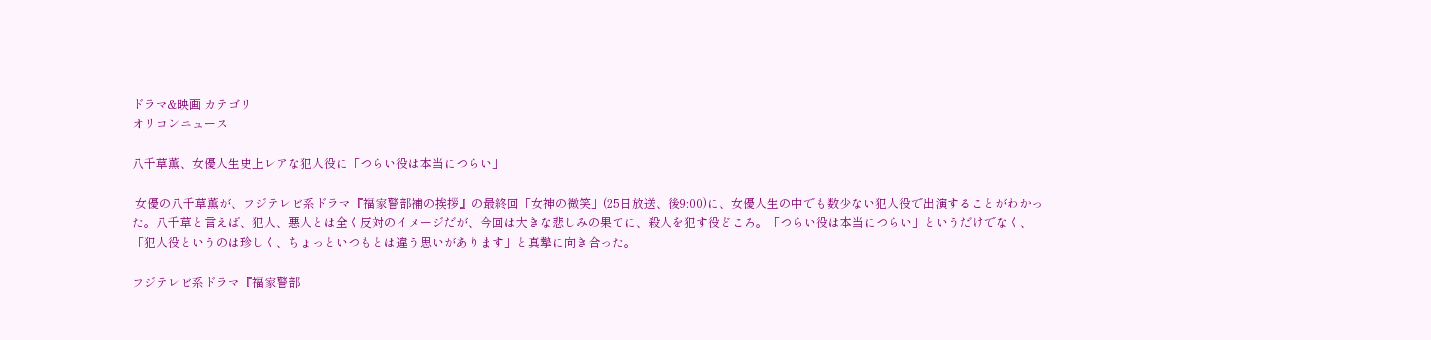ドラマ&映画 カテゴリ
オリコンニュース

八千草薫、女優人生史上レアな犯人役に「つらい役は本当につらい」

 女優の八千草薫が、フジテレビ系ドラマ『福家警部補の挨拶』の最終回「女神の微笑」(25日放送、後9:00)に、女優人生の中でも数少ない犯人役で出演することがわかった。八千草と言えば、犯人、悪人とは全く反対のイメージだが、今回は大きな悲しみの果てに、殺人を犯す役どころ。「つらい役は本当につらい」というだけでなく、「犯人役というのは珍しく、ちょっといつもとは違う思いがあります」と真摯に向き合った。

フジテレビ系ドラマ『福家警部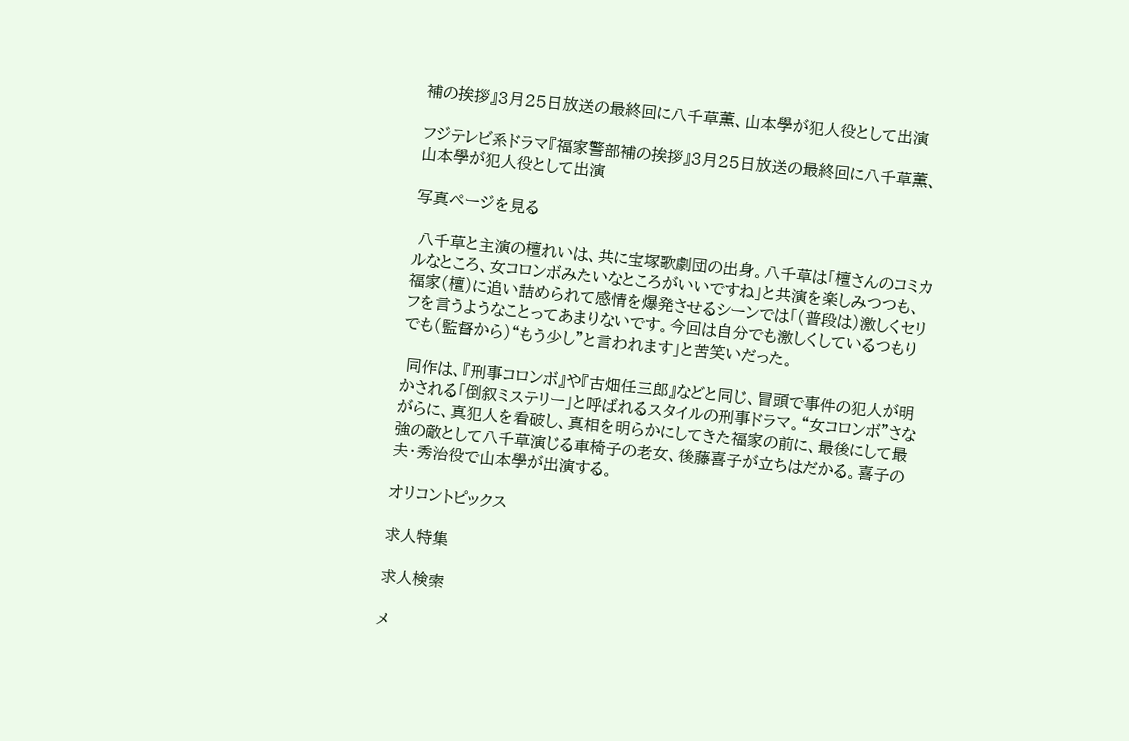補の挨拶』3月25日放送の最終回に八千草薫、山本學が犯人役として出演

フジテレビ系ドラマ『福家警部補の挨拶』3月25日放送の最終回に八千草薫、山本學が犯人役として出演

写真ページを見る

 八千草と主演の檀れいは、共に宝塚歌劇団の出身。八千草は「檀さんのコミカルなところ、女コロンボみたいなところがいいですね」と共演を楽しみつつも、福家(檀)に追い詰められて感情を爆発させるシーンでは「(普段は)激しくセリフを言うようなことってあまりないです。今回は自分でも激しくしているつもりでも(監督から)“もう少し”と言われます」と苦笑いだった。

 同作は、『刑事コロンボ』や『古畑任三郎』などと同じ、冒頭で事件の犯人が明かされる「倒叙ミステリー」と呼ばれるスタイルの刑事ドラマ。“女コロンボ”さながらに、真犯人を看破し、真相を明らかにしてきた福家の前に、最後にして最強の敵として八千草演じる車椅子の老女、後藤喜子が立ちはだかる。喜子の夫・秀治役で山本學が出演する。

オリコントピックス

求人特集

求人検索

メ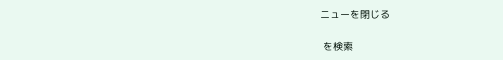ニューを閉じる

 を検索